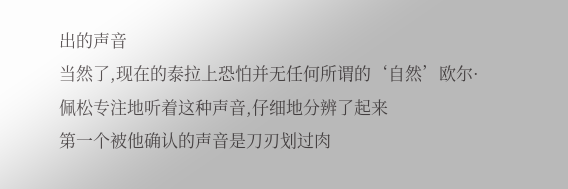出的声音
当然了,现在的泰拉上恐怕并无任何所谓的‘自然’欧尔·佩松专注地听着这种声音,仔细地分辨了起来
第一个被他确认的声音是刀刃划过肉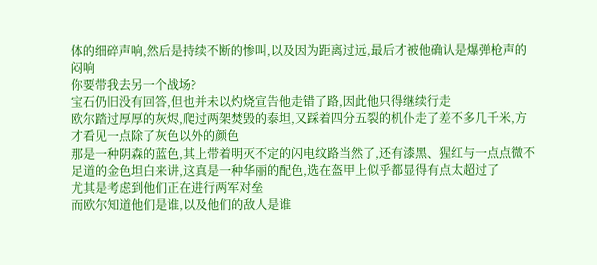体的细碎声响,然后是持续不断的惨叫,以及因为距离过远,最后才被他确认是爆弹枪声的闷响
你要带我去另一个战场?
宝石仍旧没有回答,但也并未以灼烧宣告他走错了路,因此他只得继续行走
欧尔踏过厚厚的灰烬,爬过两架焚毁的泰坦,又踩着四分五裂的机仆走了差不多几千米,方才看见一点除了灰色以外的颜色
那是一种阴森的蓝色,其上带着明灭不定的闪电纹路当然了,还有漆黑、猩红与一点点微不足道的金色坦白来讲,这真是一种华丽的配色,选在盔甲上似乎都显得有点太超过了
尤其是考虑到他们正在进行两军对垒
而欧尔知道他们是谁,以及他们的敌人是谁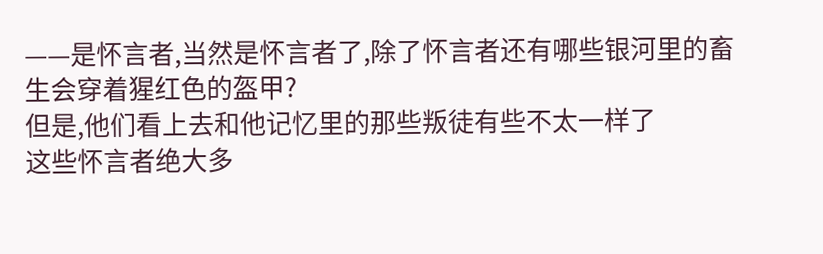——是怀言者,当然是怀言者了,除了怀言者还有哪些银河里的畜生会穿着猩红色的盔甲?
但是,他们看上去和他记忆里的那些叛徒有些不太一样了
这些怀言者绝大多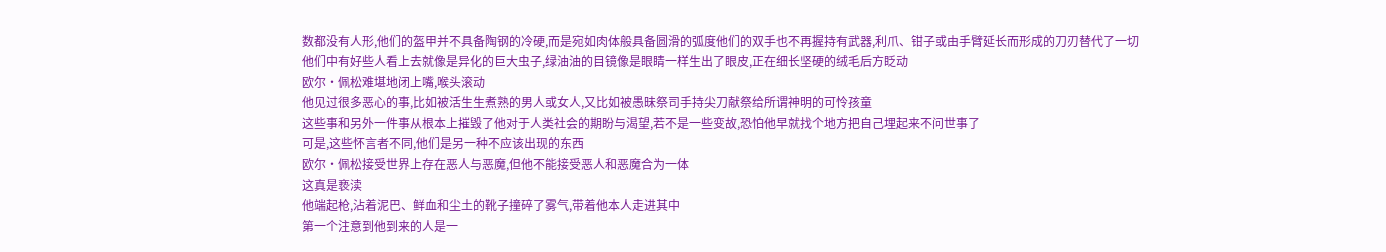数都没有人形,他们的盔甲并不具备陶钢的冷硬,而是宛如肉体般具备圆滑的弧度他们的双手也不再握持有武器,利爪、钳子或由手臂延长而形成的刀刃替代了一切
他们中有好些人看上去就像是异化的巨大虫子,绿油油的目镜像是眼睛一样生出了眼皮,正在细长坚硬的绒毛后方眨动
欧尔·佩松难堪地闭上嘴,喉头滚动
他见过很多恶心的事,比如被活生生煮熟的男人或女人,又比如被愚昧祭司手持尖刀献祭给所谓神明的可怜孩童
这些事和另外一件事从根本上摧毁了他对于人类社会的期盼与渴望,若不是一些变故,恐怕他早就找个地方把自己埋起来不问世事了
可是,这些怀言者不同,他们是另一种不应该出现的东西
欧尔·佩松接受世界上存在恶人与恶魔,但他不能接受恶人和恶魔合为一体
这真是亵渎
他端起枪,沾着泥巴、鲜血和尘土的靴子撞碎了雾气,带着他本人走进其中
第一个注意到他到来的人是一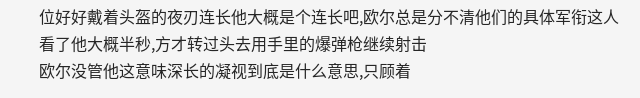位好好戴着头盔的夜刃连长他大概是个连长吧,欧尔总是分不清他们的具体军衔这人看了他大概半秒,方才转过头去用手里的爆弹枪继续射击
欧尔没管他这意味深长的凝视到底是什么意思,只顾着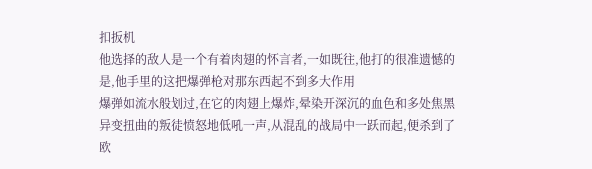扣扳机
他选择的敌人是一个有着肉翅的怀言者,一如既往,他打的很准遗憾的是,他手里的这把爆弹枪对那东西起不到多大作用
爆弹如流水般划过,在它的肉翅上爆炸,晕染开深沉的血色和多处焦黑异变扭曲的叛徒愤怒地低吼一声,从混乱的战局中一跃而起,便杀到了欧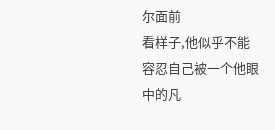尔面前
看样子,他似乎不能容忍自己被一个他眼中的凡